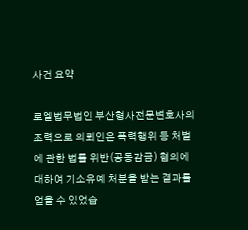사건 요약

로엘법무법인 부산형사전문변호사의 조력으로 의뢰인은 폭력행위 등 처벌에 관한 법률 위반(공동감금) 혐의에 대하여 기소유예 처분을 받는 결과를 얻을 수 있었습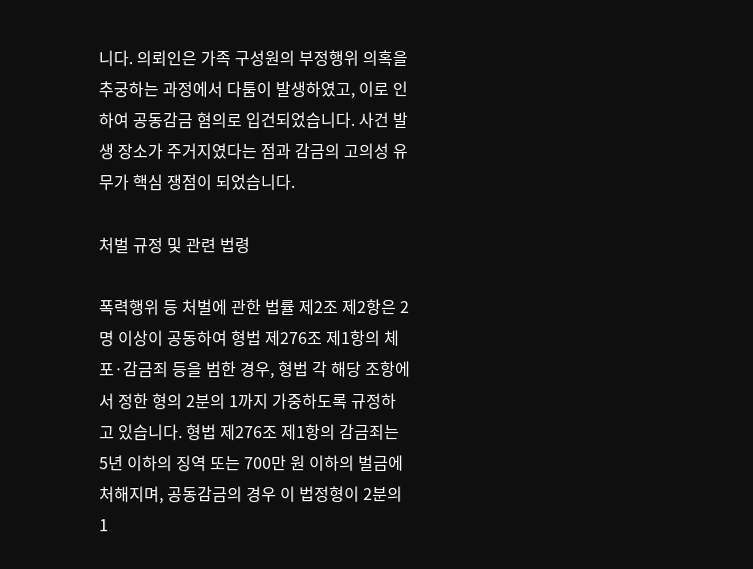니다. 의뢰인은 가족 구성원의 부정행위 의혹을 추궁하는 과정에서 다툼이 발생하였고, 이로 인하여 공동감금 혐의로 입건되었습니다. 사건 발생 장소가 주거지였다는 점과 감금의 고의성 유무가 핵심 쟁점이 되었습니다.

처벌 규정 및 관련 법령

폭력행위 등 처벌에 관한 법률 제2조 제2항은 2명 이상이 공동하여 형법 제276조 제1항의 체포·감금죄 등을 범한 경우, 형법 각 해당 조항에서 정한 형의 2분의 1까지 가중하도록 규정하고 있습니다. 형법 제276조 제1항의 감금죄는 5년 이하의 징역 또는 700만 원 이하의 벌금에 처해지며, 공동감금의 경우 이 법정형이 2분의 1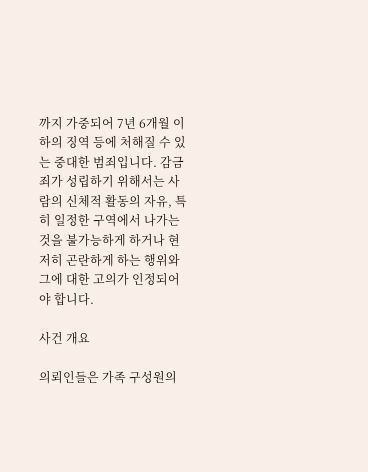까지 가중되어 7년 6개월 이하의 징역 등에 처해질 수 있는 중대한 범죄입니다. 감금죄가 성립하기 위해서는 사람의 신체적 활동의 자유, 특히 일정한 구역에서 나가는 것을 불가능하게 하거나 현저히 곤란하게 하는 행위와 그에 대한 고의가 인정되어야 합니다.

사건 개요

의뢰인들은 가족 구성원의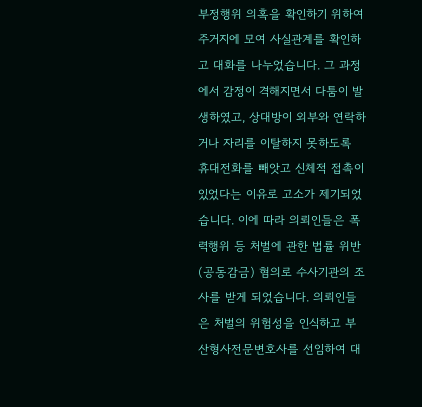부정행위 의혹을 확인하기 위하여 주거지에 모여 사실관계를 확인하고 대화를 나누었습니다. 그 과정에서 감정이 격해지면서 다툼이 발생하였고, 상대방이 외부와 연락하거나 자리를 이탈하지 못하도록 휴대전화를 빼앗고 신체적 접촉이 있었다는 이유로 고소가 제기되었습니다. 이에 따라 의뢰인들은 폭력행위 등 처벌에 관한 법률 위반(공동감금) 혐의로 수사기관의 조사를 받게 되었습니다. 의뢰인들은 처벌의 위험성을 인식하고 부산형사전문변호사를 선임하여 대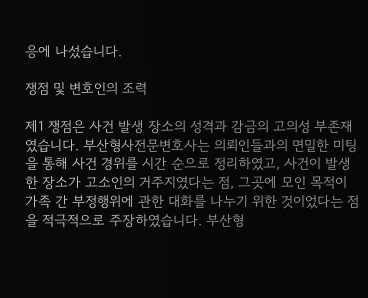응에 나섰습니다.

쟁점 및 변호인의 조력

제1 쟁점은 사건 발생 장소의 성격과 감금의 고의성 부존재였습니다. 부산형사전문변호사는 의뢰인들과의 면밀한 미팅을 통해 사건 경위를 시간 순으로 정리하였고, 사건이 발생한 장소가 고소인의 거주지였다는 점, 그곳에 모인 목적이 가족 간 부정행위에 관한 대화를 나누기 위한 것이었다는 점을 적극적으로 주장하였습니다. 부산형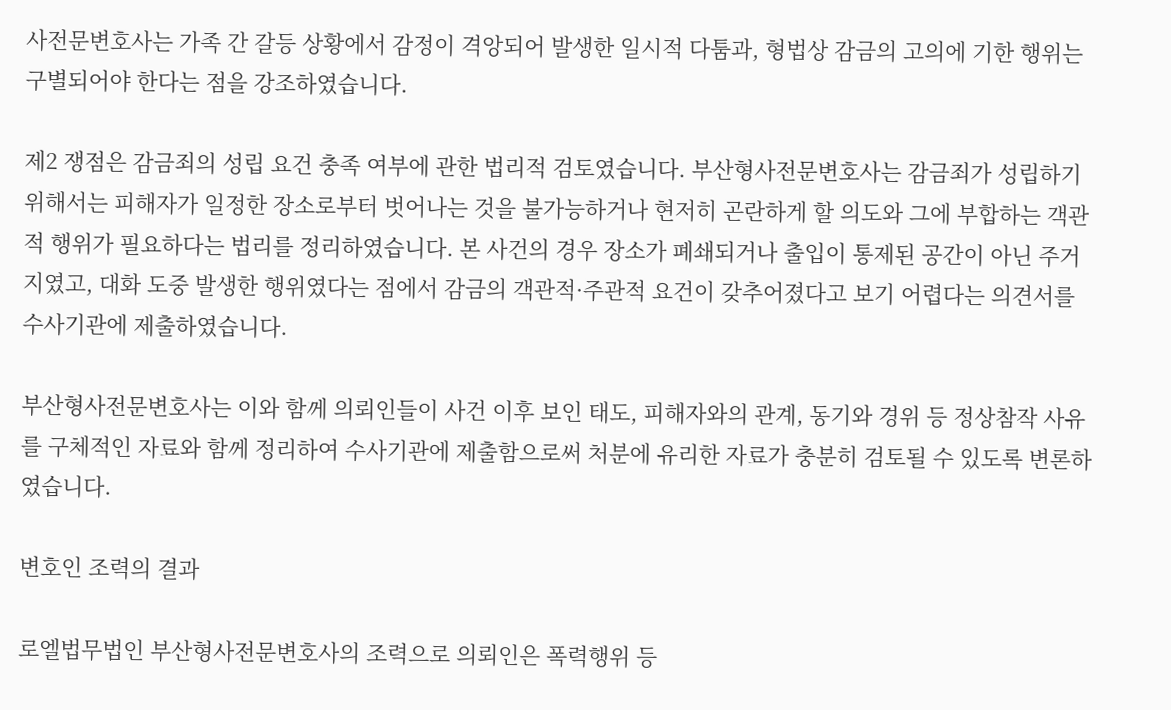사전문변호사는 가족 간 갈등 상황에서 감정이 격앙되어 발생한 일시적 다툼과, 형법상 감금의 고의에 기한 행위는 구별되어야 한다는 점을 강조하였습니다.

제2 쟁점은 감금죄의 성립 요건 충족 여부에 관한 법리적 검토였습니다. 부산형사전문변호사는 감금죄가 성립하기 위해서는 피해자가 일정한 장소로부터 벗어나는 것을 불가능하거나 현저히 곤란하게 할 의도와 그에 부합하는 객관적 행위가 필요하다는 법리를 정리하였습니다. 본 사건의 경우 장소가 폐쇄되거나 출입이 통제된 공간이 아닌 주거지였고, 대화 도중 발생한 행위였다는 점에서 감금의 객관적·주관적 요건이 갖추어졌다고 보기 어렵다는 의견서를 수사기관에 제출하였습니다.

부산형사전문변호사는 이와 함께 의뢰인들이 사건 이후 보인 태도, 피해자와의 관계, 동기와 경위 등 정상참작 사유를 구체적인 자료와 함께 정리하여 수사기관에 제출함으로써 처분에 유리한 자료가 충분히 검토될 수 있도록 변론하였습니다.

변호인 조력의 결과

로엘법무법인 부산형사전문변호사의 조력으로 의뢰인은 폭력행위 등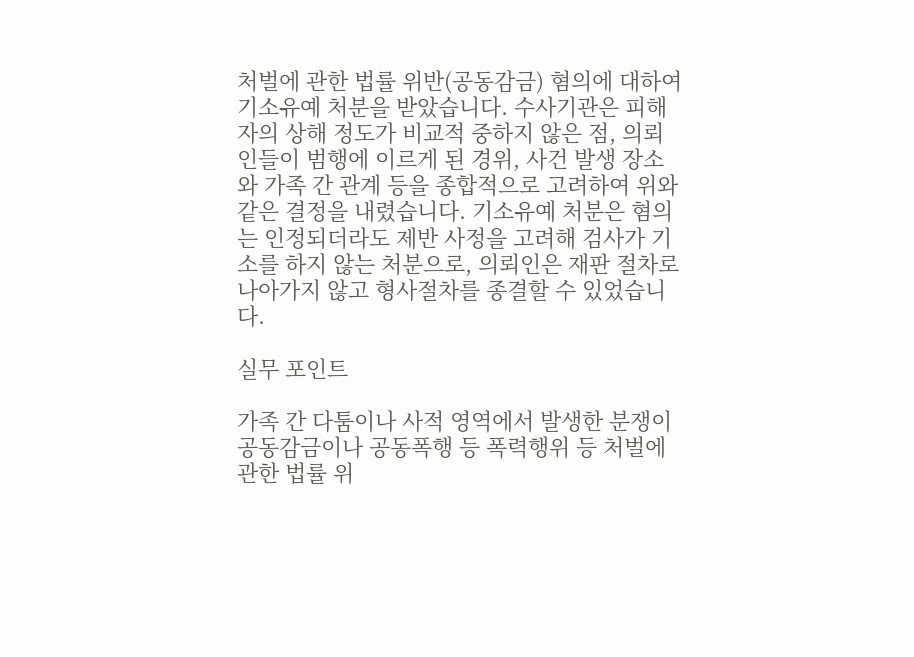처벌에 관한 법률 위반(공동감금) 혐의에 대하여 기소유예 처분을 받았습니다. 수사기관은 피해자의 상해 정도가 비교적 중하지 않은 점, 의뢰인들이 범행에 이르게 된 경위, 사건 발생 장소와 가족 간 관계 등을 종합적으로 고려하여 위와 같은 결정을 내렸습니다. 기소유예 처분은 혐의는 인정되더라도 제반 사정을 고려해 검사가 기소를 하지 않는 처분으로, 의뢰인은 재판 절차로 나아가지 않고 형사절차를 종결할 수 있었습니다.

실무 포인트

가족 간 다툼이나 사적 영역에서 발생한 분쟁이 공동감금이나 공동폭행 등 폭력행위 등 처벌에 관한 법률 위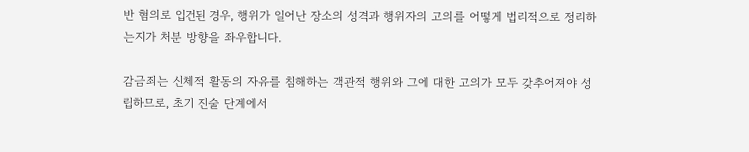반 혐의로 입건된 경우, 행위가 일어난 장소의 성격과 행위자의 고의를 어떻게 법리적으로 정리하는지가 처분 방향을 좌우합니다.

감금죄는 신체적 활동의 자유를 침해하는 객관적 행위와 그에 대한 고의가 모두 갖추어져야 성립하므로, 초기 진술 단계에서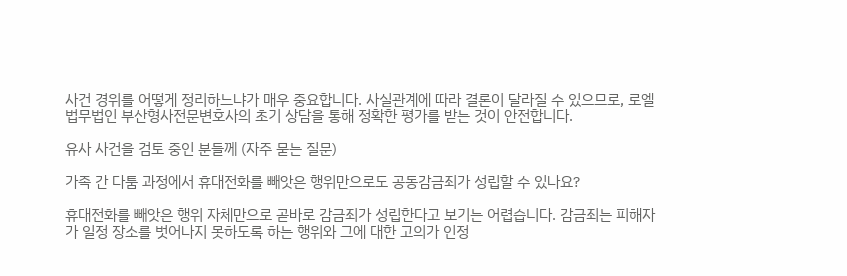사건 경위를 어떻게 정리하느냐가 매우 중요합니다. 사실관계에 따라 결론이 달라질 수 있으므로, 로엘법무법인 부산형사전문변호사의 초기 상담을 통해 정확한 평가를 받는 것이 안전합니다.

유사 사건을 검토 중인 분들께 (자주 묻는 질문)

가족 간 다툼 과정에서 휴대전화를 빼앗은 행위만으로도 공동감금죄가 성립할 수 있나요?

휴대전화를 빼앗은 행위 자체만으로 곧바로 감금죄가 성립한다고 보기는 어렵습니다. 감금죄는 피해자가 일정 장소를 벗어나지 못하도록 하는 행위와 그에 대한 고의가 인정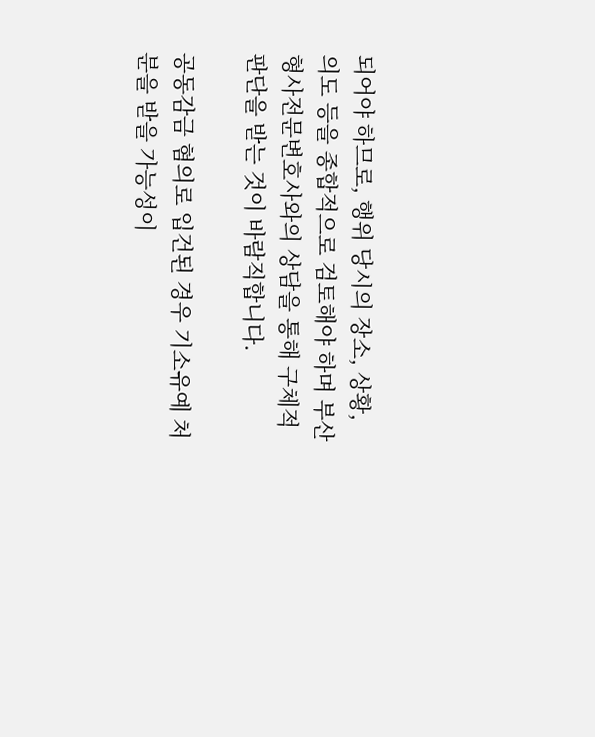되어야 하므로, 행위 당시의 장소, 상황, 의도 등을 종합적으로 검토해야 하며 부산형사전문변호사와의 상담을 통해 구체적 판단을 받는 것이 바람직합니다.

공동감금 혐의로 입건된 경우 기소유예 처분을 받을 가능성이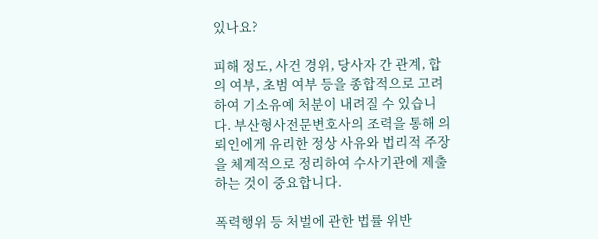있나요?

피해 정도, 사건 경위, 당사자 간 관계, 합의 여부, 초범 여부 등을 종합적으로 고려하여 기소유예 처분이 내려질 수 있습니다. 부산형사전문변호사의 조력을 통해 의뢰인에게 유리한 정상 사유와 법리적 주장을 체계적으로 정리하여 수사기관에 제출하는 것이 중요합니다.

폭력행위 등 처벌에 관한 법률 위반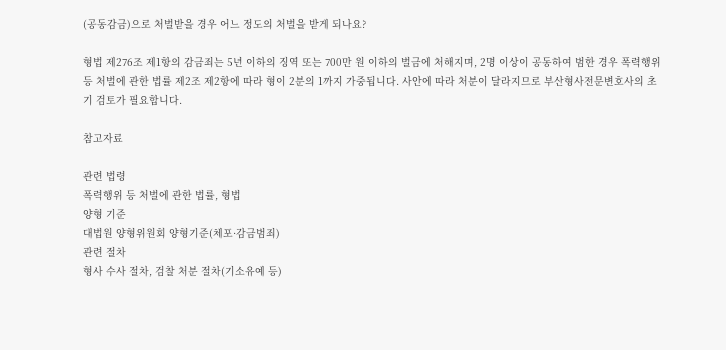(공동감금)으로 처벌받을 경우 어느 정도의 처벌을 받게 되나요?

형법 제276조 제1항의 감금죄는 5년 이하의 징역 또는 700만 원 이하의 벌금에 처해지며, 2명 이상이 공동하여 범한 경우 폭력행위 등 처벌에 관한 법률 제2조 제2항에 따라 형이 2분의 1까지 가중됩니다. 사안에 따라 처분이 달라지므로 부산형사전문변호사의 초기 검토가 필요합니다.

참고자료

관련 법령
폭력행위 등 처벌에 관한 법률, 형법
양형 기준
대법원 양형위원회 양형기준(체포·감금범죄)
관련 절차
형사 수사 절차, 검찰 처분 절차(기소유예 등)